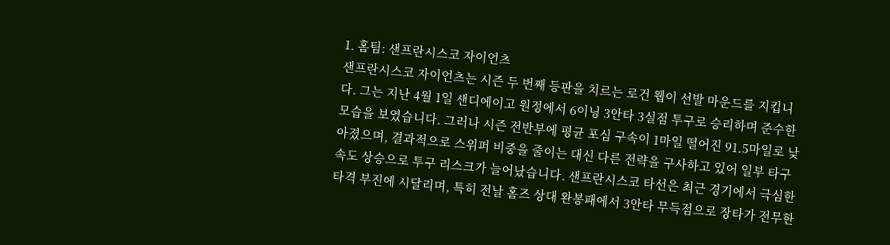1. 홈팀: 샌프란시스코 자이언츠
샌프란시스코 자이언츠는 시즌 두 번째 등판을 치르는 로건 웹이 선발 마운드를 지킵니다. 그는 지난 4월 1일 샌디에이고 원정에서 6이닝 3안타 3실점 투구로 승리하며 준수한 모습을 보였습니다. 그러나 시즌 전반부에 평균 포심 구속이 1마일 떨어진 91.5마일로 낮아졌으며, 결과적으로 스위퍼 비중을 줄이는 대신 다른 전략을 구사하고 있어 일부 타구 속도 상승으로 투구 리스크가 늘어났습니다. 샌프란시스코 타선은 최근 경기에서 극심한 타격 부진에 시달리며, 특히 전날 홈즈 상대 완봉패에서 3안타 무득점으로 장타가 전무한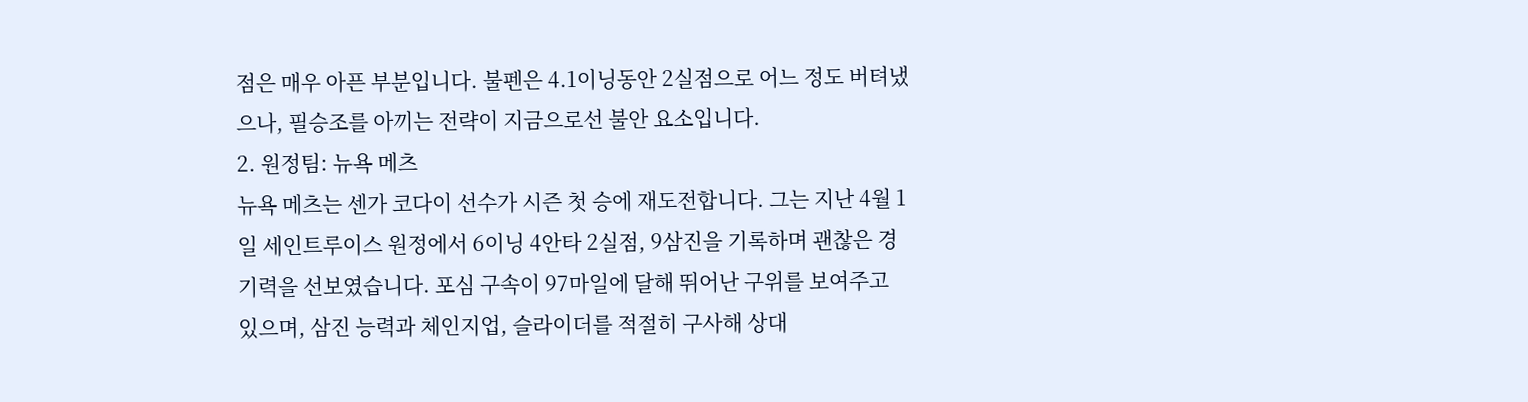점은 매우 아픈 부분입니다. 불펜은 4.1이닝동안 2실점으로 어느 정도 버텨냈으나, 필승조를 아끼는 전략이 지금으로선 불안 요소입니다.
2. 원정팀: 뉴욕 메츠
뉴욕 메츠는 센가 코다이 선수가 시즌 첫 승에 재도전합니다. 그는 지난 4월 1일 세인트루이스 원정에서 6이닝 4안타 2실점, 9삼진을 기록하며 괜찮은 경기력을 선보였습니다. 포심 구속이 97마일에 달해 뛰어난 구위를 보여주고 있으며, 삼진 능력과 체인지업, 슬라이더를 적절히 구사해 상대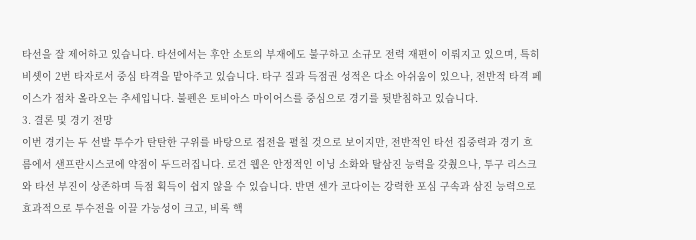타선을 잘 제어하고 있습니다. 타선에서는 후안 소토의 부재에도 불구하고 소규모 전력 재편이 이뤄지고 있으며, 특히 비솃이 2번 타자로서 중심 타격을 맡아주고 있습니다. 타구 질과 득점권 성적은 다소 아쉬움이 있으나, 전반적 타격 페이스가 점차 올라오는 추세입니다. 불펜은 토비아스 마이어스를 중심으로 경기를 뒷받침하고 있습니다.
3. 결론 및 경기 전망
이번 경기는 두 선발 투수가 탄탄한 구위를 바탕으로 접전을 펼칠 것으로 보이지만, 전반적인 타선 집중력과 경기 흐름에서 샌프란시스코에 약점이 두드러집니다. 로건 웹은 안정적인 이닝 소화와 탈삼진 능력을 갖췄으나, 투구 리스크와 타선 부진이 상존하며 득점 획득이 쉽지 않을 수 있습니다. 반면 센가 코다이는 강력한 포심 구속과 삼진 능력으로 효과적으로 투수전을 이끌 가능성이 크고, 비록 핵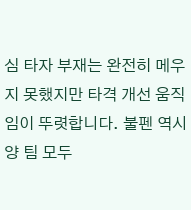심 타자 부재는 완전히 메우지 못했지만 타격 개선 움직임이 뚜렷합니다. 불펜 역시 양 팀 모두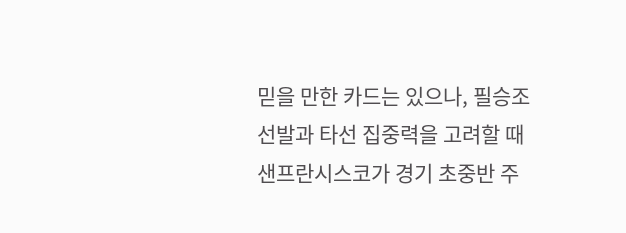믿을 만한 카드는 있으나, 필승조 선발과 타선 집중력을 고려할 때 샌프란시스코가 경기 초중반 주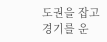도권을 잡고 경기를 운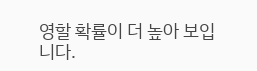영할 확률이 더 높아 보입니다.